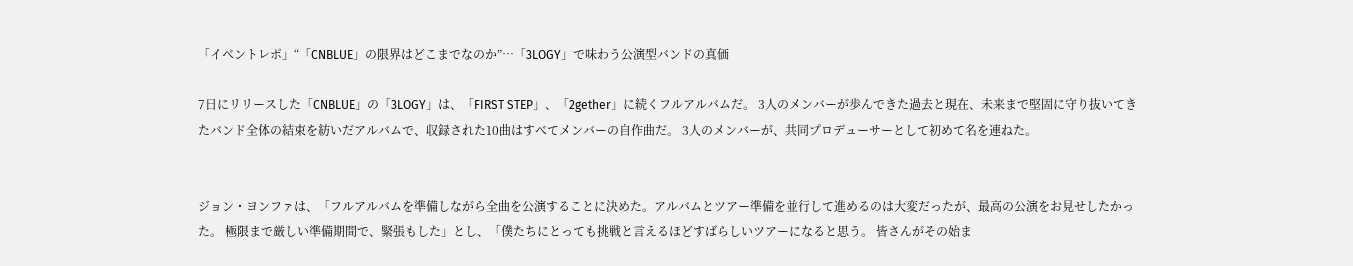「イベントレポ」“「CNBLUE」の限界はどこまでなのか”…「3LOGY」で味わう公演型バンドの真価

7日にリリースした「CNBLUE」の「3LOGY」は、「FIRST STEP」、「2gether」に続くフルアルバムだ。 3人のメンバーが歩んできた過去と現在、未来まで堅固に守り抜いてきたバンド全体の結束を紡いだアルバムで、収録された10曲はすべてメンバーの自作曲だ。 3人のメンバーが、共同プロデューサーとして初めて名を連ねた。


ジョン・ヨンファは、「フルアルバムを準備しながら全曲を公演することに決めた。アルバムとツアー準備を並行して進めるのは大変だったが、最高の公演をお見せしたかった。 極限まで厳しい準備期間で、緊張もした」とし、「僕たちにとっても挑戦と言えるほどすばらしいツアーになると思う。 皆さんがその始ま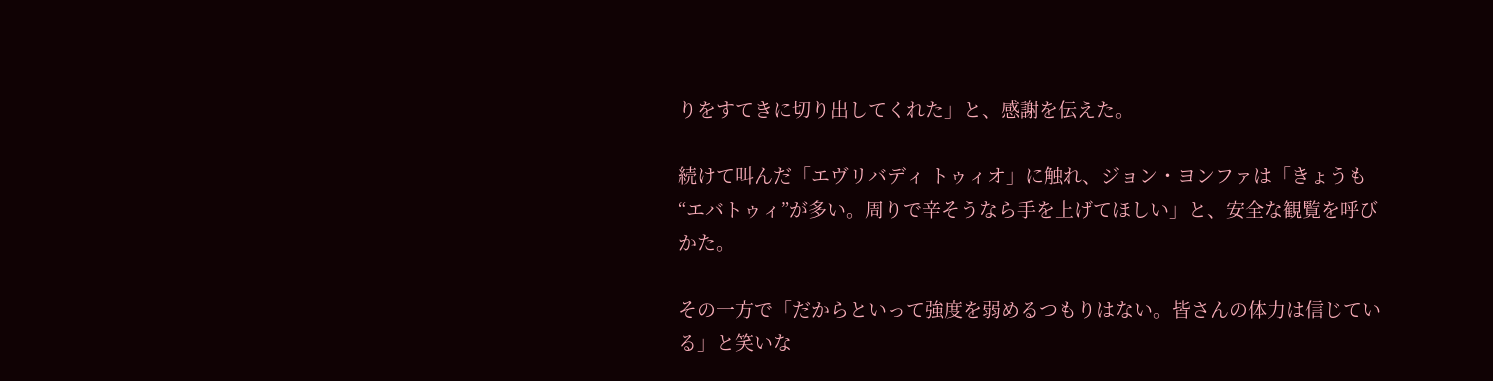りをすてきに切り出してくれた」と、感謝を伝えた。

続けて叫んだ「エヴリバディ トゥィオ」に触れ、ジョン・ヨンファは「きょうも“エバトゥィ”が多い。周りで辛そうなら手を上げてほしい」と、安全な観覧を呼びかた。

その一方で「だからといって強度を弱めるつもりはない。皆さんの体力は信じている」と笑いな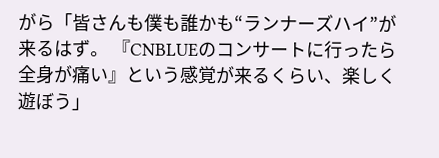がら「皆さんも僕も誰かも“ランナーズハイ”が来るはず。 『CNBLUEのコンサートに行ったら全身が痛い』という感覚が来るくらい、楽しく遊ぼう」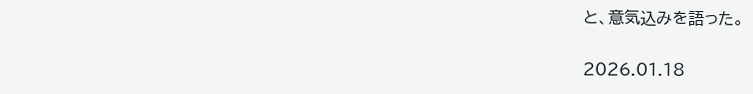と、意気込みを語った。

2026.01.18